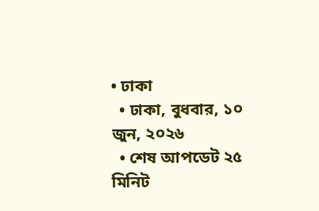• ঢাকা
  • ঢাকা, বুধবার, ১০ জুন, ২০২৬
  • শেষ আপডেট ২৫ মিনিট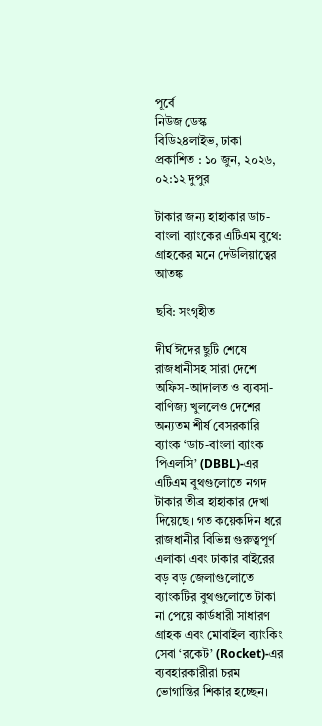পূর্বে
নিউজ ডেস্ক
বিডি২৪লাইভ, ঢাকা
প্রকাশিত : ১০ জুন, ২০২৬, ০২:১২ দুপুর

টাকার জন্য হাহাকার ডাচ-বাংলা ব্যাংকের এটিএম বুথে: গ্রাহকের মনে দেউলিয়াত্বের আতঙ্ক

ছবি: সংগৃহীত

দীর্ঘ ঈদের ছুটি শেষে রাজধানীসহ সারা দেশে অফিস-আদালত ও ব্যবসা-বাণিজ্য খুললেও দেশের অন্যতম শীর্ষ বেসরকারি ব্যাংক ‘ডাচ-বাংলা ব্যাংক পিএলসি’ (DBBL)-এর এটিএম বুথগুলোতে নগদ টাকার তীব্র হাহাকার দেখা দিয়েছে। গত কয়েকদিন ধরে রাজধানীর বিভিন্ন গুরুত্বপূর্ণ এলাকা এবং ঢাকার বাইরের বড় বড় জেলাগুলোতে ব্যাংকটির বুথগুলোতে টাকা না পেয়ে কার্ডধারী সাধারণ গ্রাহক এবং মোবাইল ব্যাংকিং সেবা ‘রকেট’ (Rocket)-এর ব্যবহারকারীরা চরম ভোগান্তির শিকার হচ্ছেন।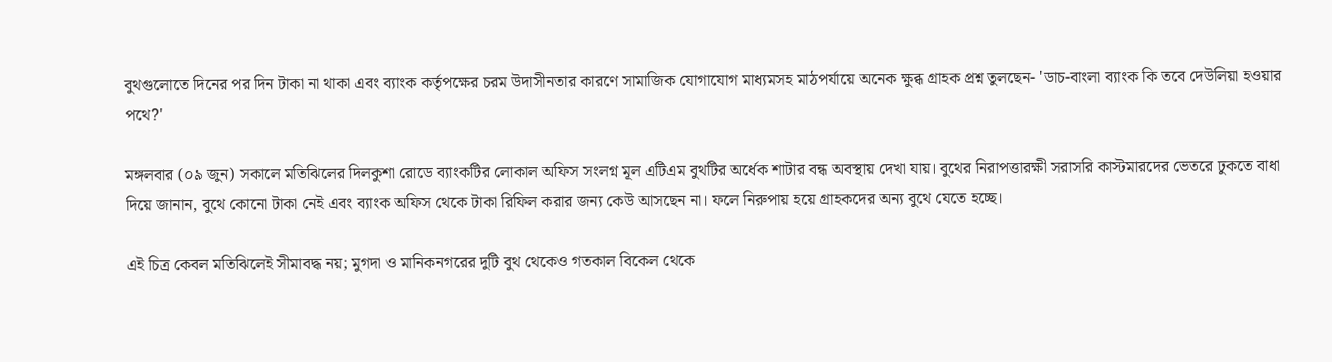বুথগুলোতে দিনের পর দিন টাকা না থাকা এবং ব্যাংক কর্তৃপক্ষের চরম উদাসীনতার কারণে সামাজিক যোগাযোগ মাধ্যমসহ মাঠপর্যায়ে অনেক ক্ষুব্ধ গ্রাহক প্রশ্ন তুলছেন- 'ডাচ-বাংলা ব্যাংক কি তবে দেউলিয়া হওয়ার পথে?'

মঙ্গলবার (০৯ জুন) সকালে মতিঝিলের দিলকুশা রোডে ব্যাংকটির লোকাল অফিস সংলগ্ন মূল এটিএম বুথটির অর্ধেক শাটার বন্ধ অবস্থায় দেখা যায়। বুথের নিরাপত্তারক্ষী সরাসরি কাস্টমারদের ভেতরে ঢুকতে বাধা দিয়ে জানান, বুথে কোনো টাকা নেই এবং ব্যাংক অফিস থেকে টাকা রিফিল করার জন্য কেউ আসছেন না। ফলে নিরুপায় হয়ে গ্রাহকদের অন্য বুথে যেতে হচ্ছে।

এই চিত্র কেবল মতিঝিলেই সীমাবদ্ধ নয়; মুগদা ও মানিকনগরের দুটি বুথ থেকেও গতকাল বিকেল থেকে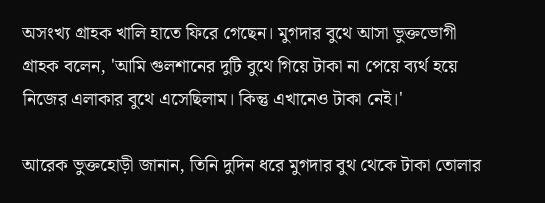অসংখ্য গ্রাহক খালি হাতে ফিরে গেছেন। মুগদার বুথে আসা ভুক্তভোগী গ্রাহক বলেন, 'আমি গুলশানের দুটি বুথে গিয়ে টাকা না পেয়ে ব্যর্থ হয়ে নিজের এলাকার বুথে এসেছিলাম। কিন্তু এখানেও টাকা নেই।'

আরেক ভুক্তহোড়ী জানান, তিনি দুদিন ধরে মুগদার বুথ থেকে টাকা তোলার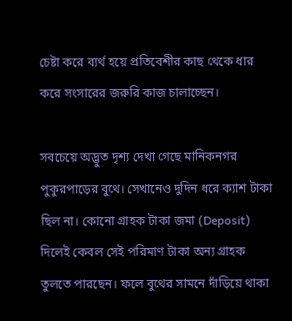চেষ্টা করে ব্যর্থ হয়ে প্রতিবেশীর কাছ থেকে ধার করে সংসারের জরুরি কাজ চালাচ্ছেন।

সবচেয়ে অদ্ভুত দৃশ্য দেখা গেছে মানিকনগর পুকুরপাড়ের বুথে। সেখানেও দুদিন ধরে ক্যাশ টাকা ছিল না। কোনো গ্রাহক টাকা জমা (Deposit) দিলেই কেবল সেই পরিমাণ টাকা অন্য গ্রাহক তুলতে পারছেন। ফলে বুথের সামনে দাঁড়িয়ে থাকা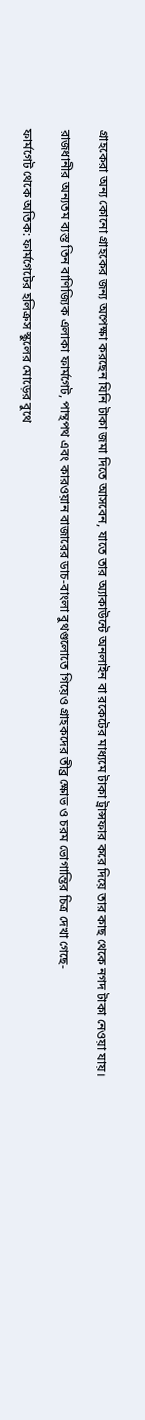গ্রাহকেরা অন্য কোনো গ্রাহকের জন্য অপেক্ষা করছেন যিনি টাকা জমা দিতে আসবেন, যাতে তার অ্যাকাউন্টে অনলাইন বা রকেটের মাধ্যমে টাকা ট্রান্সফার করে দিয়ে তার কাছ থেকে নগদ টাকা নেওয়া যায়।

রাজধানীর অন্যতম ব্যস্ত তিন বাণিজ্যিক এলাকা ফার্মগেট, পান্থপথ এবং কারওয়ান বাজারের ডাচ-বাংলা বুথগুলোতে গিয়েও গ্রাহকদের তীব্র ক্ষোভ ও চরম ভোগান্তির চিত্র দেখা গেছে-

ফার্মগেট থেকে অতিক: ফার্মগেটের হলিক্রস স্কুলের মোড়ের বুথে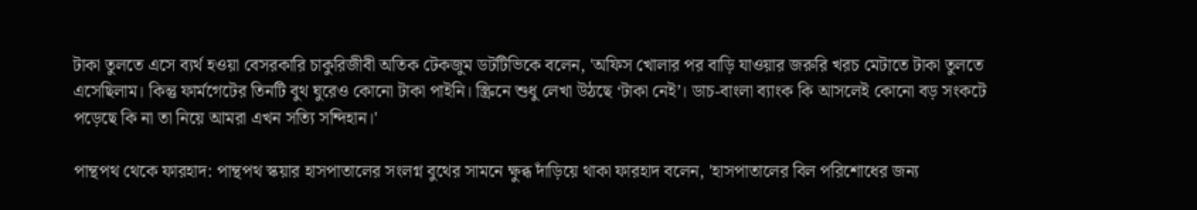টাকা তুলতে এসে ব্যর্থ হওয়া বেসরকারি চাকুরিজীবী অতিক টেকজুম ডটটিভিকে বলেন, 'অফিস খোলার পর বাড়ি যাওয়ার জরুরি খরচ মেটাতে টাকা তুলতে এসেছিলাম। কিন্তু ফার্মগেটের তিনটি বুথ ঘুরেও কোনো টাকা পাইনি। স্ক্রিনে শুধু লেখা উঠছে ‘টাকা নেই’। ডাচ-বাংলা ব্যাংক কি আসলেই কোনো বড় সংকটে পড়েছে কি না তা নিয়ে আমরা এখন সত্যি সন্দিহান।'

পান্থপথ থেকে ফারহাদ: পান্থপথ স্কয়ার হাসপাতালের সংলগ্ন বুথের সামনে ক্ষুব্ধ দাঁড়িয়ে থাকা ফারহাদ বলেন, 'হাসপাতালের বিল পরিশোধের জন্য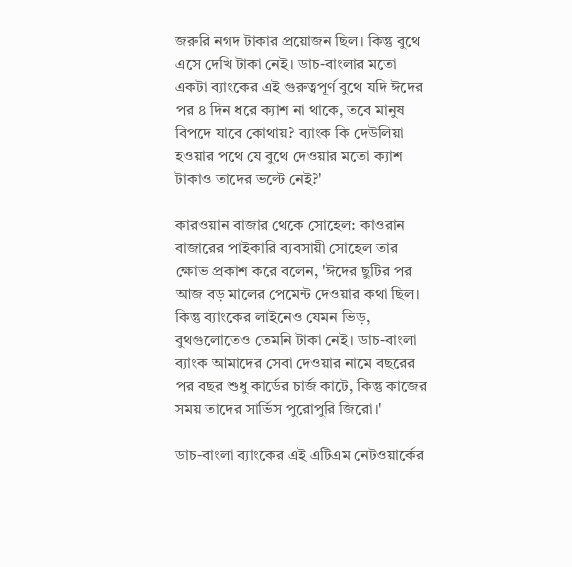জরুরি নগদ টাকার প্রয়োজন ছিল। কিন্তু বুথে এসে দেখি টাকা নেই। ডাচ-বাংলার মতো একটা ব্যাংকের এই গুরুত্বপূর্ণ বুথে যদি ঈদের পর ৪ দিন ধরে ক্যাশ না থাকে, তবে মানুষ বিপদে যাবে কোথায়? ব্যাংক কি দেউলিয়া হওয়ার পথে যে বুথে দেওয়ার মতো ক্যাশ টাকাও তাদের ভল্টে নেই?'

কারওয়ান বাজার থেকে সোহেল: কাওরান বাজারের পাইকারি ব্যবসায়ী সোহেল তার ক্ষোভ প্রকাশ করে বলেন, 'ঈদের ছুটির পর আজ বড় মালের পেমেন্ট দেওয়ার কথা ছিল। কিন্তু ব্যাংকের লাইনেও যেমন ভিড়, বুথগুলোতেও তেমনি টাকা নেই। ডাচ-বাংলা ব্যাংক আমাদের সেবা দেওয়ার নামে বছরের পর বছর শুধু কার্ডের চার্জ কাটে, কিন্তু কাজের সময় তাদের সার্ভিস পুরোপুরি জিরো।'

ডাচ-বাংলা ব্যাংকের এই এটিএম নেটওয়ার্কের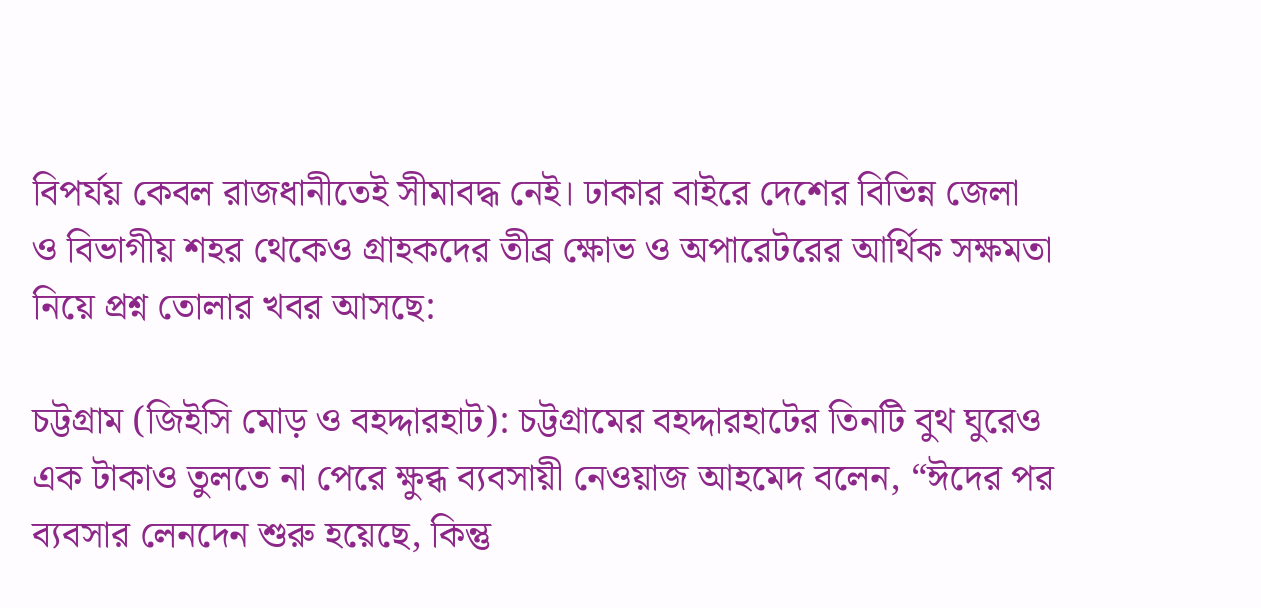বিপর্যয় কেবল রাজধানীতেই সীমাবদ্ধ নেই। ঢাকার বাইরে দেশের বিভিন্ন জেলা ও বিভাগীয় শহর থেকেও গ্রাহকদের তীব্র ক্ষোভ ও অপারেটরের আর্থিক সক্ষমতা নিয়ে প্রশ্ন তোলার খবর আসছে:

চট্টগ্রাম (জিইসি মোড় ও বহদ্দারহাট): চট্টগ্রামের বহদ্দারহাটের তিনটি বুথ ঘুরেও এক টাকাও তুলতে না পেরে ক্ষুব্ধ ব্যবসায়ী নেওয়াজ আহমেদ বলেন, “ঈদের পর ব্যবসার লেনদেন শুরু হয়েছে, কিন্তু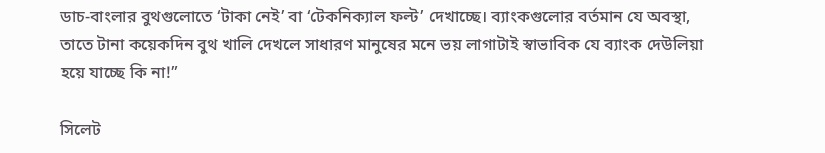ডাচ-বাংলার বুথগুলোতে ‘টাকা নেই’ বা ‘টেকনিক্যাল ফল্ট’ দেখাচ্ছে। ব্যাংকগুলোর বর্তমান যে অবস্থা, তাতে টানা কয়েকদিন বুথ খালি দেখলে সাধারণ মানুষের মনে ভয় লাগাটাই স্বাভাবিক যে ব্যাংক দেউলিয়া হয়ে যাচ্ছে কি না!”

সিলেট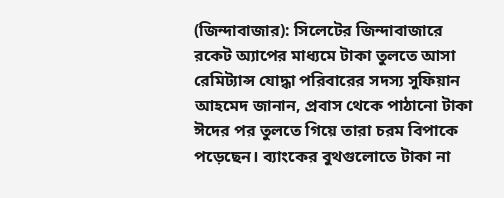(জিন্দাবাজার): সিলেটের জিন্দাবাজারে রকেট অ্যাপের মাধ্যমে টাকা তুলতে আসা রেমিট্যান্স যোদ্ধা পরিবারের সদস্য সুফিয়ান আহমেদ জানান, প্রবাস থেকে পাঠানো টাকা ঈদের পর তুলতে গিয়ে তারা চরম বিপাকে পড়েছেন। ব্যাংকের বুথগুলোতে টাকা না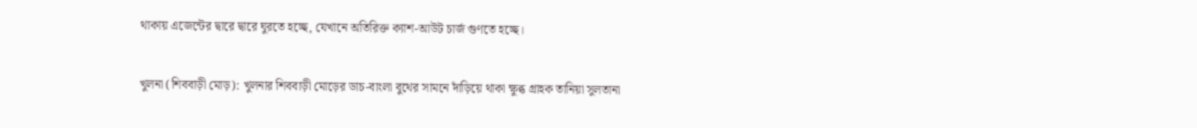থাকায় এজেন্টের দ্বারে দ্বারে ঘুরতে হচ্ছে, যেখানে অতিরিক্ত ক্যাশ-আউট চার্জ গুণতে হচ্ছে।

খুলনা (শিববাড়ী মোড়): খুলনার শিববাড়ী মোড়ের ডাচ-বাংলা বুথের সামনে দাঁড়িয়ে থাকা ক্ষুব্ধ গ্রাহক তানিয়া সুলতানা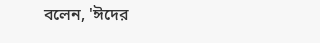বলেন, 'ঈদের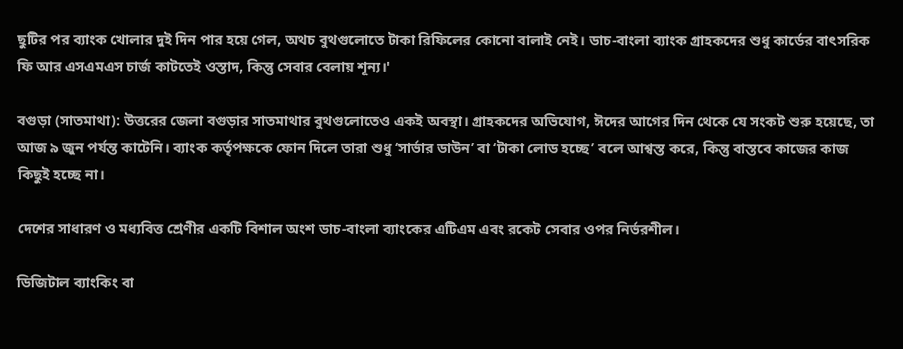ছুটির পর ব্যাংক খোলার দুই দিন পার হয়ে গেল, অথচ বুথগুলোতে টাকা রিফিলের কোনো বালাই নেই। ডাচ-বাংলা ব্যাংক গ্রাহকদের শুধু কার্ডের বাৎসরিক ফি আর এসএমএস চার্জ কাটতেই ওস্তাদ, কিন্তু সেবার বেলায় শূন্য।'

বগুড়া (সাতমাথা): উত্তরের জেলা বগুড়ার সাতমাথার বুথগুলোতেও একই অবস্থা। গ্রাহকদের অভিযোগ, ঈদের আগের দিন থেকে যে সংকট শুরু হয়েছে, তা আজ ৯ জুন পর্যন্ত কাটেনি। ব্যাংক কর্তৃপক্ষকে ফোন দিলে তারা শুধু ‘সার্ভার ডাউন’ বা ‘টাকা লোড হচ্ছে’ বলে আশ্বস্ত করে, কিন্তু বাস্তবে কাজের কাজ কিছুই হচ্ছে না।

দেশের সাধারণ ও মধ্যবিত্ত শ্রেণীর একটি বিশাল অংশ ডাচ-বাংলা ব্যাংকের এটিএম এবং রকেট সেবার ওপর নির্ভরশীল।

ডিজিটাল ব্যাংকিং বা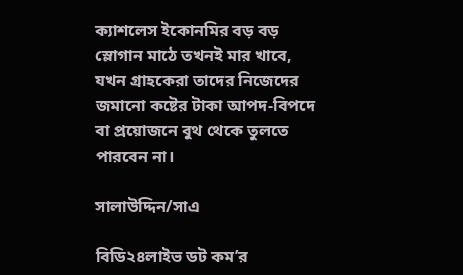ক্যাশলেস ইকোনমির বড় বড় স্লোগান মাঠে তখনই মার খাবে, যখন গ্রাহকেরা তাদের নিজেদের জমানো কষ্টের টাকা আপদ-বিপদে বা প্রয়োজনে বুথ থেকে তুলতে পারবেন না।

সালাউদ্দিন/সাএ

বিডি২৪লাইভ ডট কম’র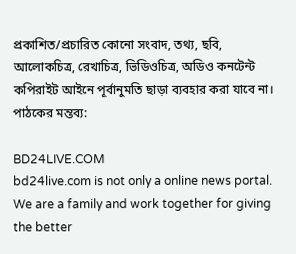প্রকাশিত/প্রচারিত কোনো সংবাদ, তথ্য, ছবি, আলোকচিত্র, রেখাচিত্র, ভিডিওচিত্র, অডিও কনটেন্ট কপিরাইট আইনে পূর্বানুমতি ছাড়া ব্যবহার করা যাবে না।
পাঠকের মন্তব্য:

BD24LIVE.COM
bd24live.com is not only a online news portal. We are a family and work together for giving the better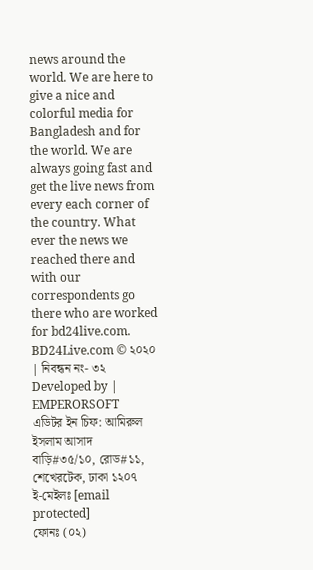news around the world. We are here to give a nice and colorful media for Bangladesh and for the world. We are always going fast and get the live news from every each corner of the country. What ever the news we reached there and with our correspondents go there who are worked for bd24live.com.
BD24Live.com © ২০২০ | নিবন্ধন নং- ৩২
Developed by | EMPERORSOFT
এডিটর ইন চিফ: আমিরুল ইসলাম আসাদ
বাড়ি#৩৫/১০, রোড#১১, শেখেরটেক, ঢাকা ১২০৭
ই-মেইলঃ [email protected]
ফোনঃ (০২)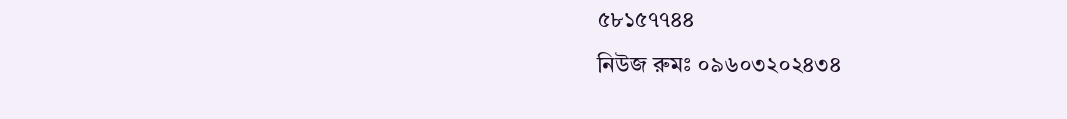৫৮১৫৭৭৪৪
নিউজ রুমঃ ০৯৬০৩২০২৪৩৪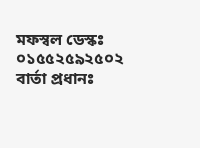মফস্বল ডেস্কঃ ০১৫৫২৫৯২৫০২
বার্তা প্রধানঃ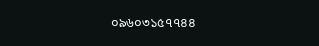০৯৬০৩১৫৭৭৪৪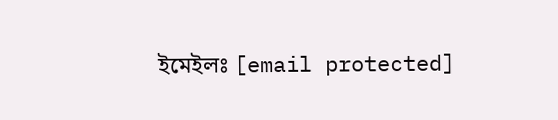ইমেইলঃ [email protected]